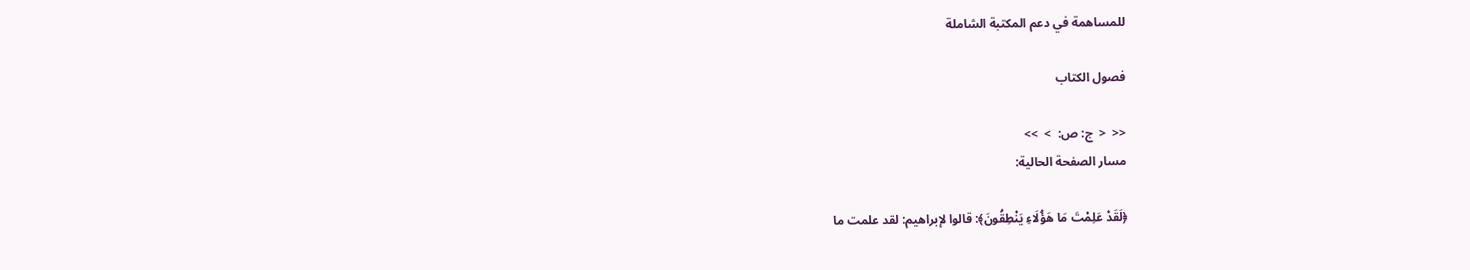للمساهمة في دعم المكتبة الشاملة

فصول الكتاب

<<  <  ج: ص:  >  >>
مسار الصفحة الحالية:

﴿لَقَدْ عَلِمْتَ مَا هَؤُلَاءِ يَنْطِقُونَ﴾: قالوا لإبراهيم: لقد علمت ما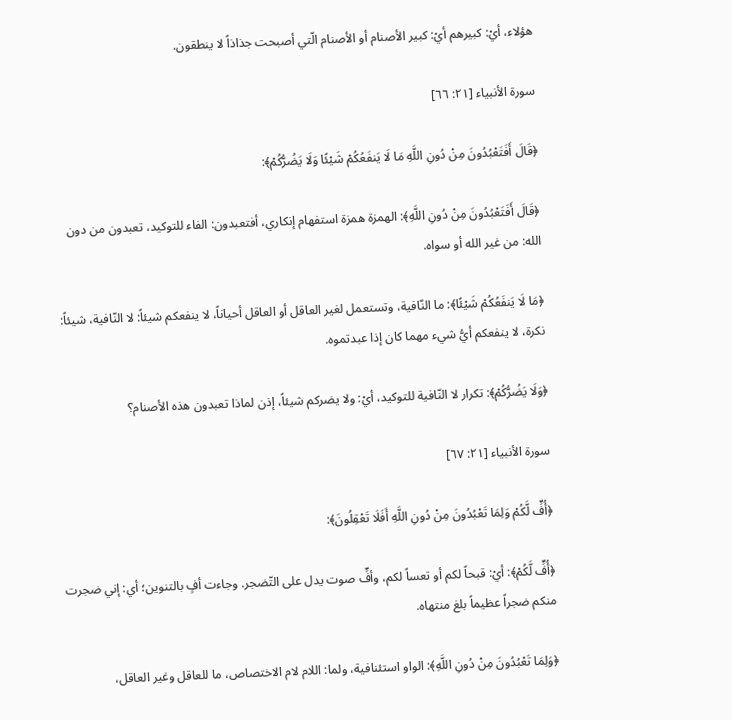هؤلاء، أيْ: كبيرهم أيْ: كبير الأصنام أو الأصنام الّتي أصبحت جذاذاً لا ينطقون.

سورة الأنبياء [٢١: ٦٦]

﴿قَالَ أَفَتَعْبُدُونَ مِنْ دُونِ اللَّهِ مَا لَا يَنفَعُكُمْ شَيْئًا وَلَا يَضُرُّكُمْ﴾:

﴿قَالَ أَفَتَعْبُدُونَ مِنْ دُونِ اللَّهِ﴾: الهمزة همزة استفهام إنكاري، أفتعبدون: الفاء للتوكيد، تعبدون من دون الله: من غير الله أو سواه.

﴿مَا لَا يَنفَعُكُمْ شَيْئًا﴾: ما النّافية، وتستعمل لغير العاقل أو العاقل أحياناً، لا ينفعكم شيئاً: لا النّافية، شيئاً: نكرة، لا ينفعكم أيُّ شيء مهما كان إذا عبدتموه.

﴿وَلَا يَضُرُّكُمْ﴾: تكرار لا النّافية للتوكيد، أيْ: ولا يضركم شيئاً، إذن لماذا تعبدون هذه الأصنام؟

سورة الأنبياء [٢١: ٦٧]

﴿أُفٍّ لَّكُمْ وَلِمَا تَعْبُدُونَ مِنْ دُونِ اللَّهِ أَفَلَا تَعْقِلُونَ﴾:

﴿أُفٍّ لَّكُمْ﴾: أيْ: قبحاً لكم أو تعساً لكم، وأفٍّ صوت يدل على التّضجر. وجاءت أفٍ بالتنوين؛ أي: إني ضجرت منكم ضجراً عظيماً بلغ منتهاه.

﴿وَلِمَا تَعْبُدُونَ مِنْ دُونِ اللَّهِ﴾: الواو استئنافية، ولما: اللام لام الاختصاص، ما للعاقل وغير العاقل،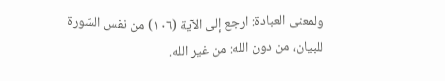ولمعنى العبادة: ارجع إلى الآية (١٠٦) من نفس السّورة للبيان، من دون الله: من غير الله.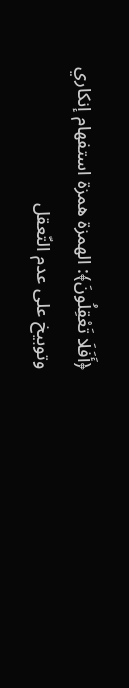﴿أَفَلَا تَعْقِلُونَ﴾: الهمزة همزة استفهام إنكاري وتوبيخ على عدم التّعقل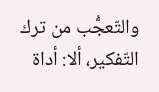والتّعجُّب من ترك التّفكير، ألا: أداة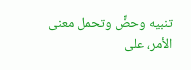تنبيه وحضٍّ وتحمل معنى الأمر، على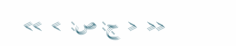<<  <  ج: ص:  >  >>